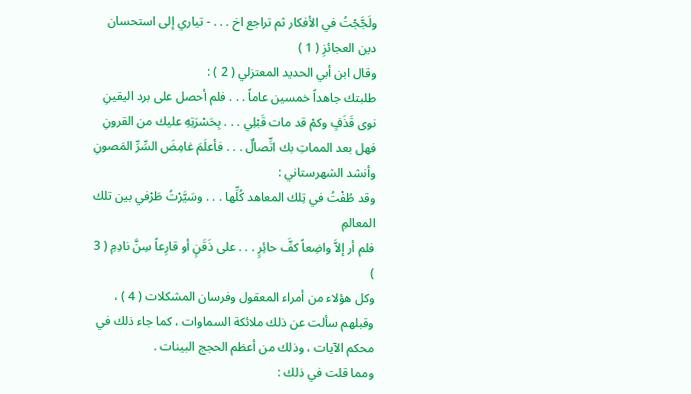ولَجَّجْتُ في الأفكار ثم تراجع اخ . . . - تياري إلى استحسان دين العجائزِ ( 1 )
وقال ابن أبي الحديد المعتزلي ( 2 ) :
طلبتك جاهداً خمسين عاماً . . . فلم أحصل على برد اليقينِ
نوى قَذَفٍ وكمْ قد مات قَبْلِي . . . بِحَسْرَتِهِ عليك من القرونِ
فهل بعد المماتِ بك اتِّصالٌ . . . فأعلَمَ غامِضَ السِّرِّ المَصونِ
وأنشد الشهرستاني :
وقد طُفْتُ في تِلك المعاهد كُلِّها . . . وسَيَّرْتُ طَرْفي بين تلك المعالمِ
فلم أر إلاَّ واضِعاً كفَّ حائِرٍ . . . على ذَقَنٍ أو قارِعاً سِنَّ نادِمِ ( 3 )
وكل هؤلاء من أمراء المعقول وفرسان المشكلات ( 4 ) ، وقبلهم سألت عن ذلك ملائكة السماوات ، كما جاء ذلك في محكم الآيات ، وذلك من أعظم الحجج البينات .
ومما قلت في ذلك :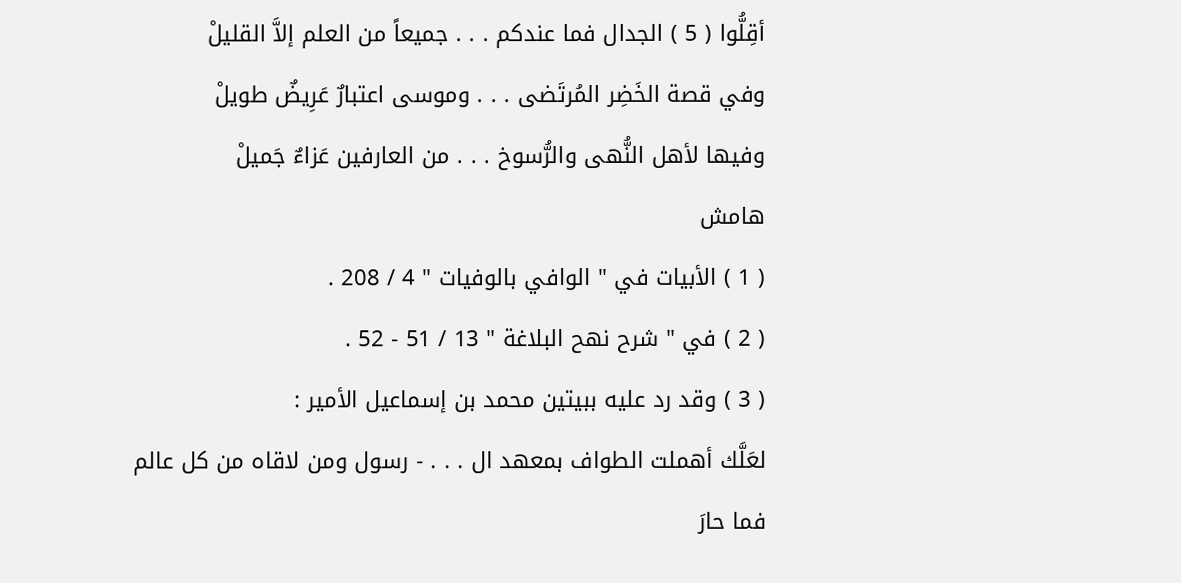أقِلُّوا ( 5 ) الجدال فما عندكم . . . جميعاً من العلم إلاَّ القليلْ
وفي قصة الخَضِر المُرتَضى . . . وموسى اعتبارٌ عَرِيضٌ طويلْ
وفيها لأهل النُّهى والرُّسوخ . . . من العارفين عَزاءٌ جَميلْ
هامش
( 1 ) الأبيات في " الوافي بالوفيات " 4 / 208 .
( 2 ) في " شرح نهح البلاغة " 13 / 51 - 52 .
( 3 ) وقد رد عليه ببيتين محمد بن إسماعيل الأمير :
لعَلَّك أهملت الطواف بمعهد ال . . . - رسول ومن لاقاه من كل عالم
فما حارَ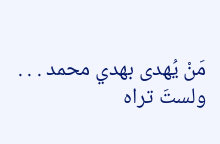مَنْ يُهدى بهدي محمد . . . ولستَ تراه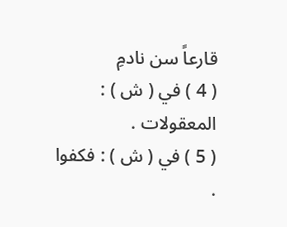قارعاً سن نادمِ
( 4 ) في ( ش ) : المعقولات .
( 5 ) في ( ش ) : فكفوا .